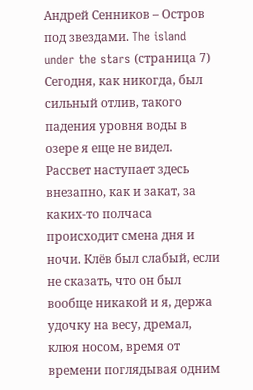Андрей Сенников – Остров под звездами. The island under the stars (страница 7)
Сегодня, как никогда, был сильный отлив, такого падения уровня воды в озере я еще не видел. Рассвет наступает здесь внезапно, как и закат, за каких-то полчаса происходит смена дня и ночи. Клёв был слабый, если не сказать, что он был вообще никакой и я, держа удочку на весу, дремал, клюя носом, время от времени поглядывая одним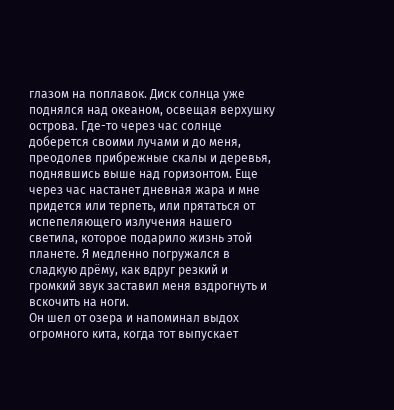глазом на поплавок. Диск солнца уже поднялся над океаном, освещая верхушку острова. Где-то через час солнце доберется своими лучами и до меня, преодолев прибрежные скалы и деревья, поднявшись выше над горизонтом. Еще через час настанет дневная жара и мне придется или терпеть, или прятаться от испепеляющего излучения нашего светила, которое подарило жизнь этой планете. Я медленно погружался в сладкую дрёму, как вдруг резкий и громкий звук заставил меня вздрогнуть и вскочить на ноги.
Он шел от озера и напоминал выдох огромного кита, когда тот выпускает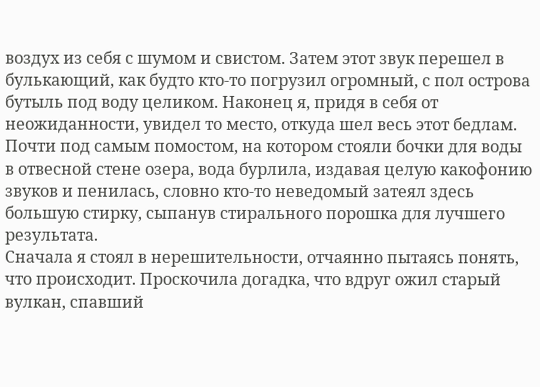воздух из себя с шумом и свистом. Затем этот звук перешел в булькающий, как будто кто-то погрузил огромный, с пол острова бутыль под воду целиком. Наконец я, придя в себя от неожиданности, увидел то место, откуда шел весь этот бедлам. Почти под самым помостом, на котором стояли бочки для воды в отвесной стене озера, вода бурлила, издавая целую какофонию звуков и пенилась, словно кто-то неведомый затеял здесь большую стирку, сыпанув стирального порошка для лучшего результата.
Сначала я стоял в нерешительности, отчаянно пытаясь понять, что происходит. Проскочила догадка, что вдруг ожил старый вулкан, спавший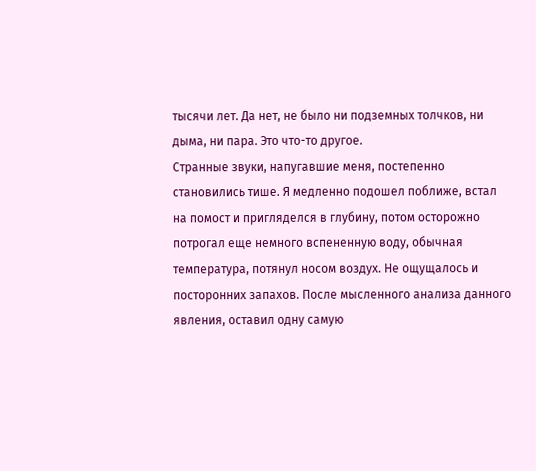тысячи лет. Да нет, не было ни подземных толчков, ни дыма, ни пара. Это что-то другое.
Странные звуки, напугавшие меня, постепенно становились тише. Я медленно подошел поближе, встал на помост и пригляделся в глубину, потом осторожно потрогал еще немного вспененную воду, обычная температура, потянул носом воздух. Не ощущалось и посторонних запахов. После мысленного анализа данного явления, оставил одну самую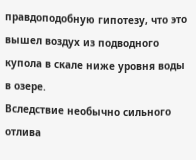правдоподобную гипотезу, что это вышел воздух из подводного купола в скале ниже уровня воды в озере.
Вследствие необычно сильного отлива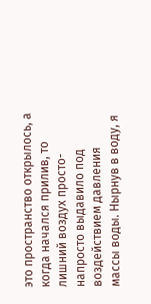это пространство открылось, а когда начался прилив, то лишний воздух просто-напросто выдавило под воздействием давления массы воды. Нырнув в воду, я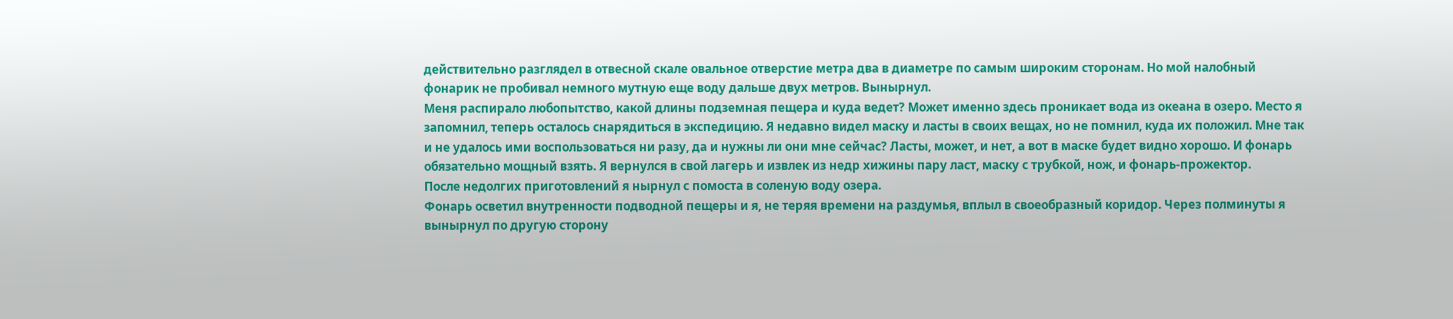действительно разглядел в отвесной скале овальное отверстие метра два в диаметре по самым широким сторонам. Но мой налобный фонарик не пробивал немного мутную еще воду дальше двух метров. Вынырнул.
Меня распирало любопытство, какой длины подземная пещера и куда ведет? Может именно здесь проникает вода из океана в озеро. Место я запомнил, теперь осталось снарядиться в экспедицию. Я недавно видел маску и ласты в своих вещах, но не помнил, куда их положил. Мне так и не удалось ими воспользоваться ни разу, да и нужны ли они мне сейчас? Ласты, может, и нет, а вот в маске будет видно хорошо. И фонарь обязательно мощный взять. Я вернулся в свой лагерь и извлек из недр хижины пару ласт, маску с трубкой, нож, и фонарь-прожектор.
После недолгих приготовлений я нырнул с помоста в соленую воду озера.
Фонарь осветил внутренности подводной пещеры и я, не теряя времени на раздумья, вплыл в своеобразный коридор. Через полминуты я вынырнул по другую сторону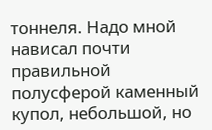тоннеля. Надо мной нависал почти правильной полусферой каменный купол, небольшой, но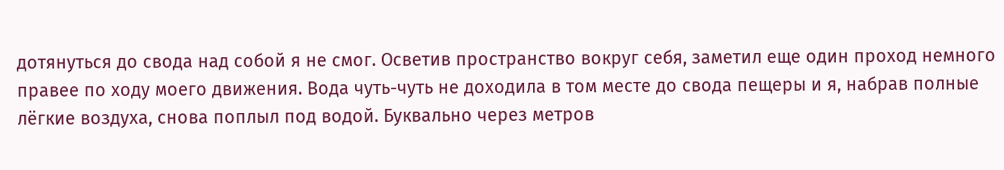дотянуться до свода над собой я не смог. Осветив пространство вокруг себя, заметил еще один проход немного правее по ходу моего движения. Вода чуть-чуть не доходила в том месте до свода пещеры и я, набрав полные лёгкие воздуха, снова поплыл под водой. Буквально через метров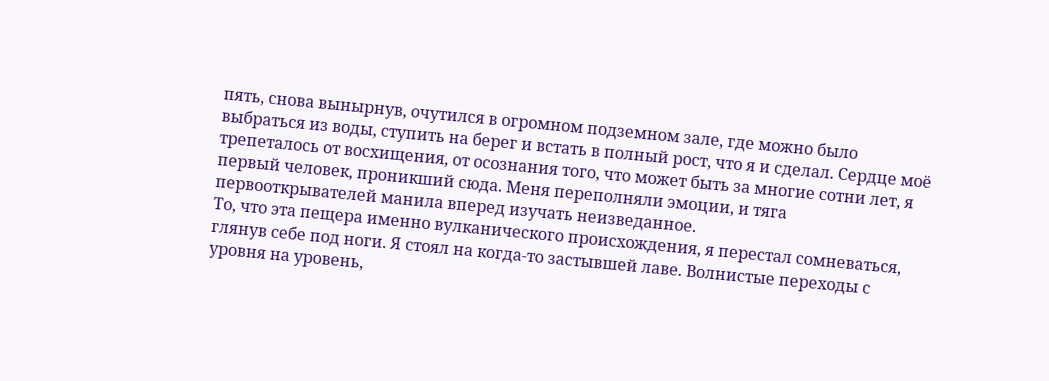пять, снова вынырнув, очутился в огромном подземном зале, где можно было выбраться из воды, ступить на берег и встать в полный рост, что я и сделал. Сердце моё трепеталось от восхищения, от осознания того, что может быть за многие сотни лет, я первый человек, проникший сюда. Меня переполняли эмоции, и тяга первооткрывателей манила вперед изучать неизведанное.
То, что эта пещера именно вулканического происхождения, я перестал сомневаться, глянув себе под ноги. Я стоял на когда-то застывшей лаве. Волнистые переходы с уровня на уровень,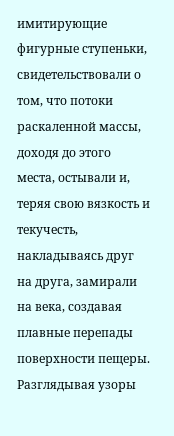имитирующие фигурные ступеньки, свидетельствовали о том, что потоки раскаленной массы, доходя до этого места, остывали и, теряя свою вязкость и текучесть, накладываясь друг на друга, замирали на века, создавая плавные перепады поверхности пещеры.
Разглядывая узоры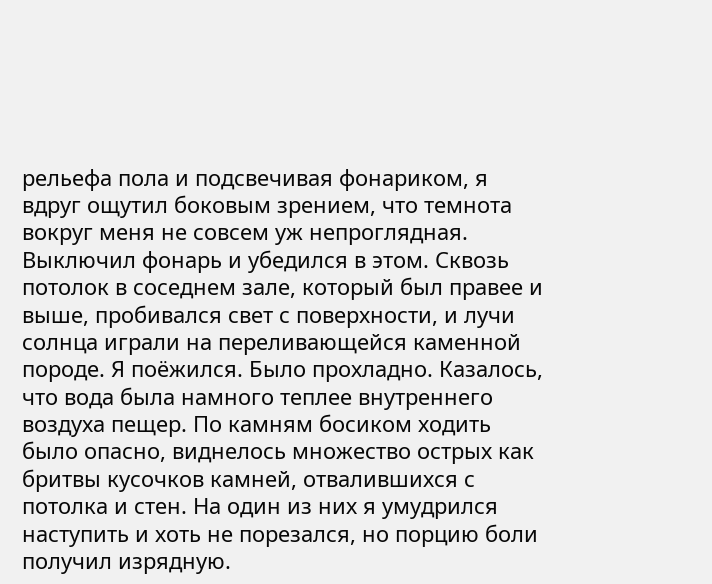рельефа пола и подсвечивая фонариком, я вдруг ощутил боковым зрением, что темнота вокруг меня не совсем уж непроглядная. Выключил фонарь и убедился в этом. Сквозь потолок в соседнем зале, который был правее и выше, пробивался свет с поверхности, и лучи солнца играли на переливающейся каменной породе. Я поёжился. Было прохладно. Казалось, что вода была намного теплее внутреннего воздуха пещер. По камням босиком ходить было опасно, виднелось множество острых как бритвы кусочков камней, отвалившихся с потолка и стен. На один из них я умудрился наступить и хоть не порезался, но порцию боли получил изрядную.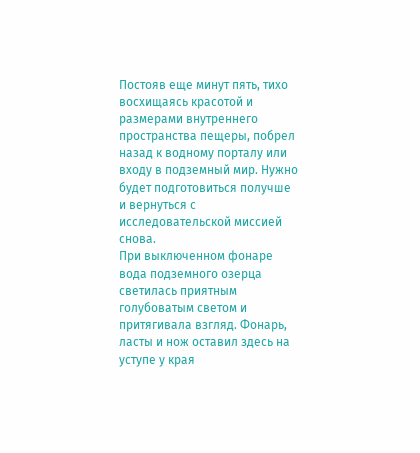Постояв еще минут пять, тихо восхищаясь красотой и размерами внутреннего пространства пещеры, побрел назад к водному порталу или входу в подземный мир. Нужно будет подготовиться получше и вернуться с исследовательской миссией снова.
При выключенном фонаре вода подземного озерца светилась приятным голубоватым светом и притягивала взгляд. Фонарь, ласты и нож оставил здесь на уступе у края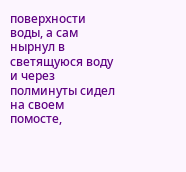поверхности воды, а сам нырнул в светящуюся воду и через полминуты сидел на своем помосте,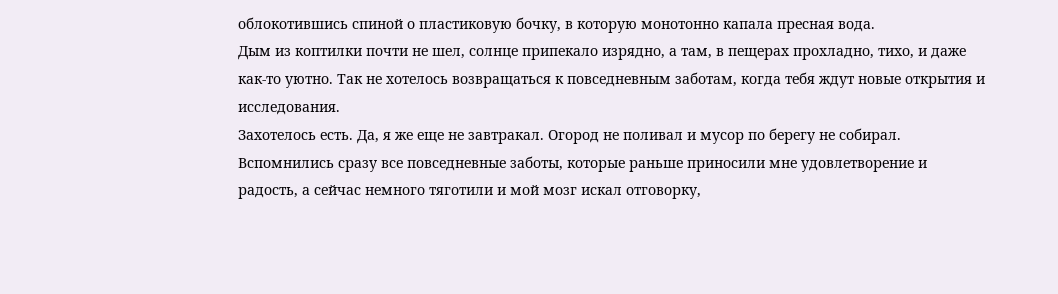облокотившись спиной о пластиковую бочку, в которую монотонно капала пресная вода.
Дым из коптилки почти не шел, солнце припекало изрядно, а там, в пещерах прохладно, тихо, и даже как-то уютно. Так не хотелось возвращаться к повседневным заботам, когда тебя ждут новые открытия и исследования.
Захотелось есть. Да, я же еще не завтракал. Огород не поливал и мусор по берегу не собирал. Вспомнились сразу все повседневные заботы, которые раньше приносили мне удовлетворение и радость, а сейчас немного тяготили и мой мозг искал отговорку,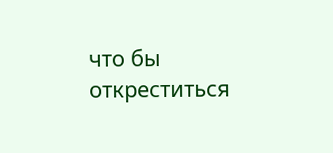что бы откреститься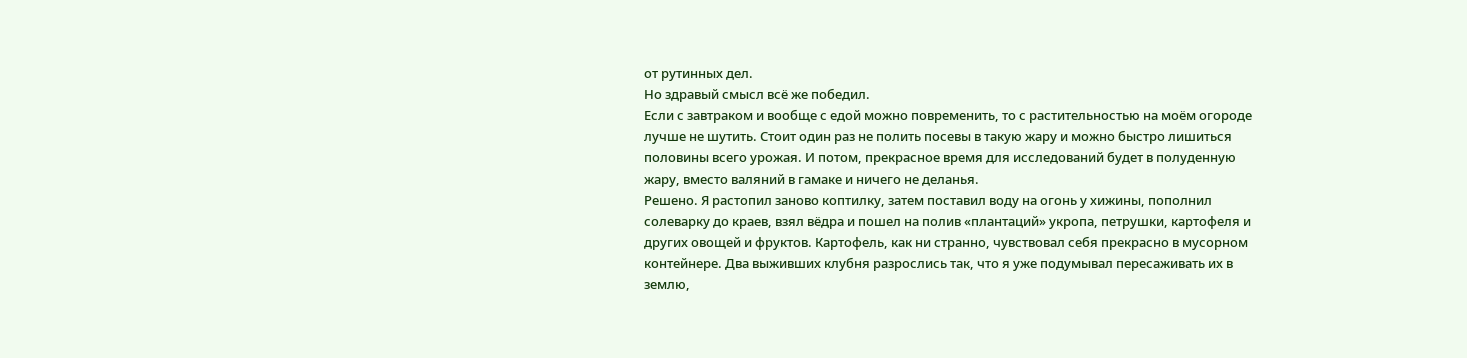от рутинных дел.
Но здравый смысл всё же победил.
Если с завтраком и вообще с едой можно повременить, то с растительностью на моём огороде лучше не шутить. Стоит один раз не полить посевы в такую жару и можно быстро лишиться половины всего урожая. И потом, прекрасное время для исследований будет в полуденную жару, вместо валяний в гамаке и ничего не деланья.
Решено. Я растопил заново коптилку, затем поставил воду на огонь у хижины, пополнил солеварку до краев, взял вёдра и пошел на полив «плантаций» укропа, петрушки, картофеля и других овощей и фруктов. Картофель, как ни странно, чувствовал себя прекрасно в мусорном контейнере. Два выживших клубня разрослись так, что я уже подумывал пересаживать их в землю,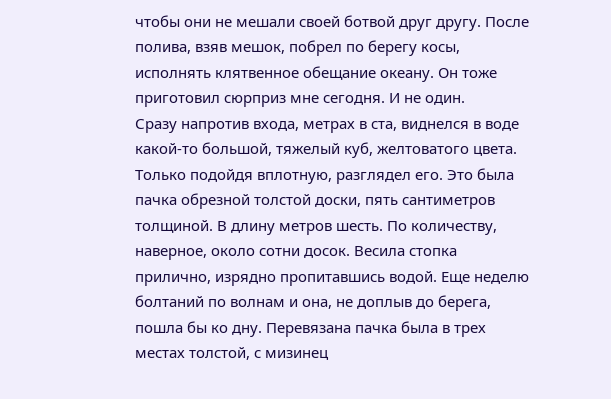чтобы они не мешали своей ботвой друг другу. После полива, взяв мешок, побрел по берегу косы, исполнять клятвенное обещание океану. Он тоже приготовил сюрприз мне сегодня. И не один.
Сразу напротив входа, метрах в ста, виднелся в воде какой-то большой, тяжелый куб, желтоватого цвета. Только подойдя вплотную, разглядел его. Это была пачка обрезной толстой доски, пять сантиметров толщиной. В длину метров шесть. По количеству, наверное, около сотни досок. Весила стопка прилично, изрядно пропитавшись водой. Еще неделю болтаний по волнам и она, не доплыв до берега, пошла бы ко дну. Перевязана пачка была в трех местах толстой, с мизинец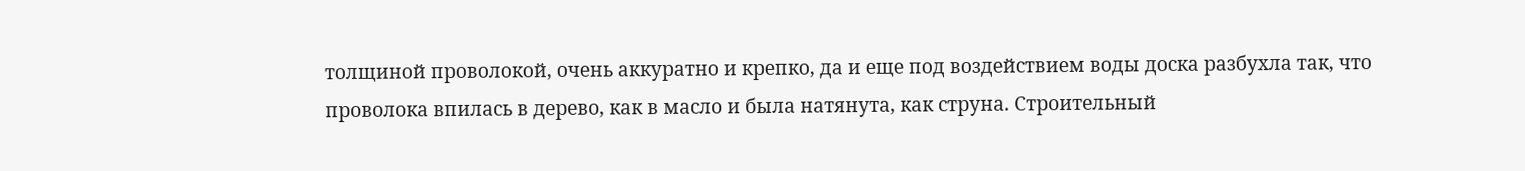толщиной проволокой, очень аккуратно и крепко, да и еще под воздействием воды доска разбухла так, что проволока впилась в дерево, как в масло и была натянута, как струна. Строительный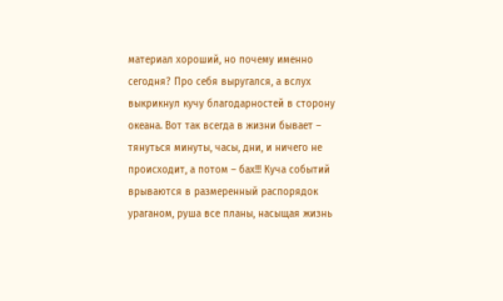материал хороший, но почему именно сегодня? Про себя выругался, а вслух выкрикнул кучу благодарностей в сторону океана. Вот так всегда в жизни бывает – тянуться минуты, часы, дни, и ничего не происходит, а потом – бах!!! Куча событий врываются в размеренный распорядок ураганом, руша все планы, насыщая жизнь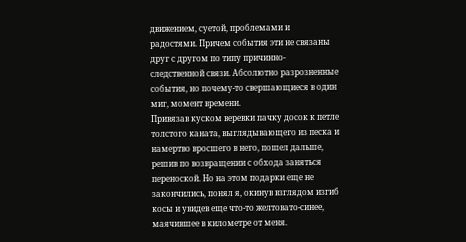движением, суетой, проблемами и радостями. Причем события эти не связаны друг с другом по типу причинно-следственной связи. Абсолютно разрозненные события, но почему-то свершающиеся в один миг, момент времени.
Привязав куском веревки пачку досок к петле толстого каната, выглядывающего из песка и намертво вросшего в него, пошел дальше, решив по возвращении с обхода заняться переноской. Но на этом подарки еще не закончились, понял я, окинув взглядом изгиб косы и увидев еще что-то желтовато-синее, маячившее в километре от меня.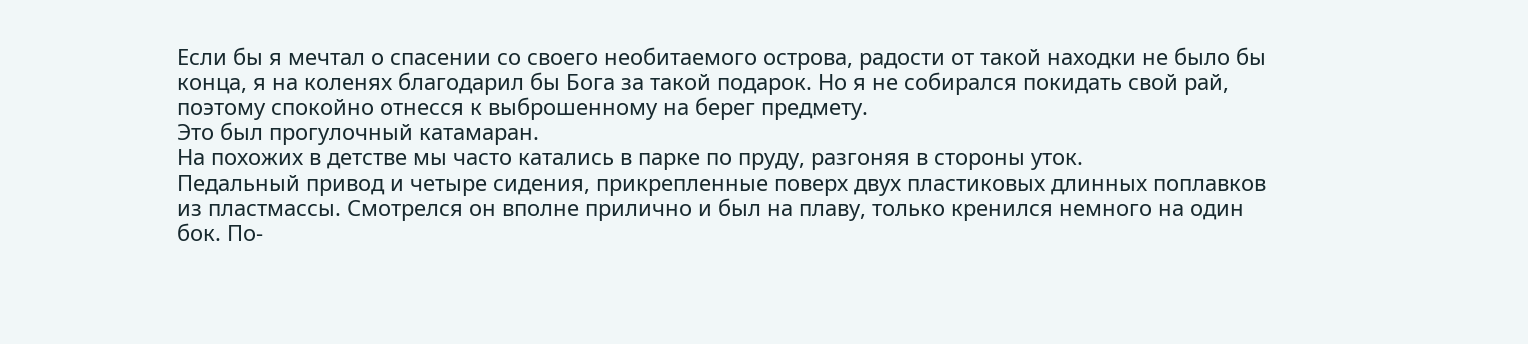Если бы я мечтал о спасении со своего необитаемого острова, радости от такой находки не было бы конца, я на коленях благодарил бы Бога за такой подарок. Но я не собирался покидать свой рай, поэтому спокойно отнесся к выброшенному на берег предмету.
Это был прогулочный катамаран.
На похожих в детстве мы часто катались в парке по пруду, разгоняя в стороны уток.
Педальный привод и четыре сидения, прикрепленные поверх двух пластиковых длинных поплавков из пластмассы. Смотрелся он вполне прилично и был на плаву, только кренился немного на один бок. По-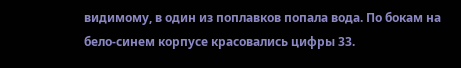видимому, в один из поплавков попала вода. По бокам на бело-синем корпусе красовались цифры 33.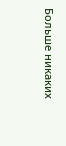Больше никаких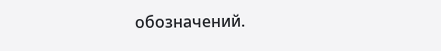обозначений.